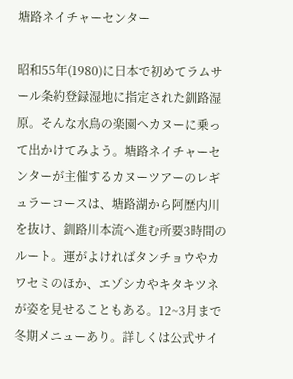塘路ネイチャーセンター

昭和55年(1980)に日本で初めてラムサール条約登録湿地に指定された釧路湿原。そんな水鳥の楽園へカヌーに乗って出かけてみよう。塘路ネイチャーセンターが主催するカヌーツアーのレギュラーコースは、塘路湖から阿歴内川を抜け、釧路川本流へ進む所要3時間のルート。運がよければタンチョウやカワセミのほか、エゾシカやキタキツネが姿を見せることもある。12~3月まで冬期メニューあり。詳しくは公式サイ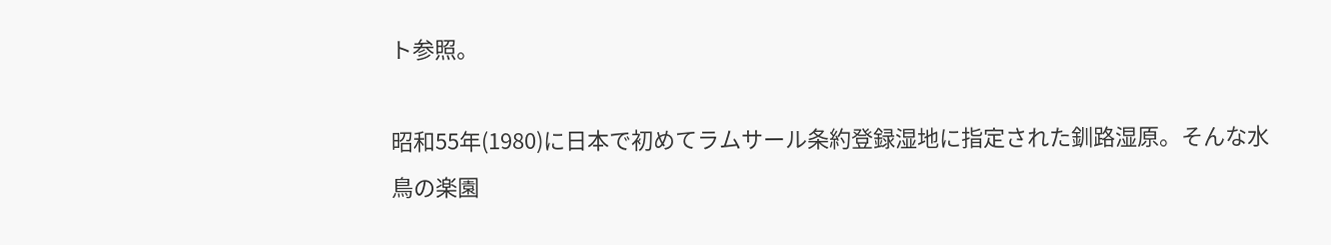ト参照。

昭和55年(1980)に日本で初めてラムサール条約登録湿地に指定された釧路湿原。そんな水鳥の楽園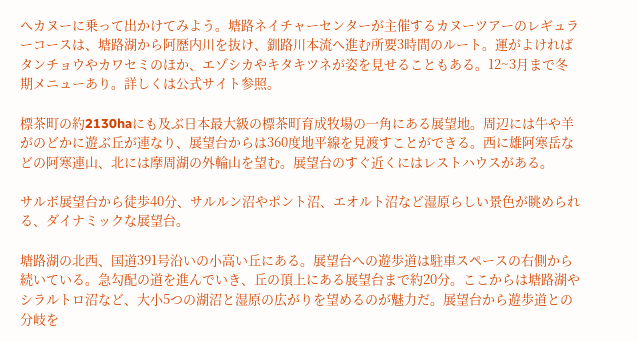へカヌーに乗って出かけてみよう。塘路ネイチャーセンターが主催するカヌーツアーのレギュラーコースは、塘路湖から阿歴内川を抜け、釧路川本流へ進む所要3時間のルート。運がよければタンチョウやカワセミのほか、エゾシカやキタキツネが姿を見せることもある。12~3月まで冬期メニューあり。詳しくは公式サイト参照。

標茶町の約2130haにも及ぶ日本最大級の標茶町育成牧場の一角にある展望地。周辺には牛や羊がのどかに遊ぶ丘が連なり、展望台からは360度地平線を見渡すことができる。西に雄阿寒岳などの阿寒連山、北には摩周湖の外輪山を望む。展望台のすぐ近くにはレストハウスがある。

サルボ展望台から徒歩40分、サルルン沼やポント沼、エオルト沼など湿原らしい景色が眺められる、ダイナミックな展望台。

塘路湖の北西、国道391号沿いの小高い丘にある。展望台への遊歩道は駐車スペースの右側から続いている。急勾配の道を進んでいき、丘の頂上にある展望台まで約20分。ここからは塘路湖やシラルトロ沼など、大小5つの湖沼と湿原の広がりを望めるのが魅力だ。展望台から遊歩道との分岐を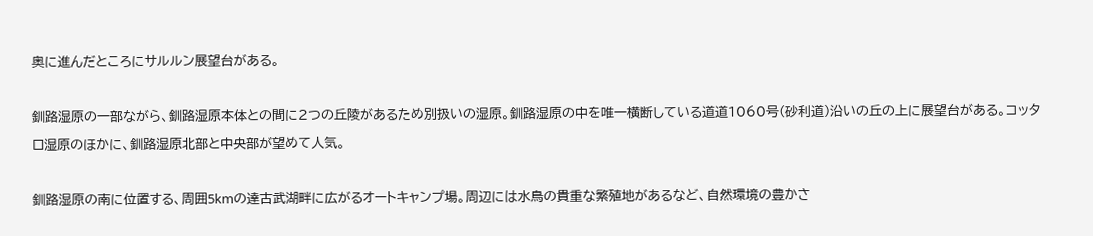奥に進んだところにサルルン展望台がある。

釧路湿原の一部ながら、釧路湿原本体との間に2つの丘陵があるため別扱いの湿原。釧路湿原の中を唯一横断している道道1060号(砂利道)沿いの丘の上に展望台がある。コッタロ湿原のほかに、釧路湿原北部と中央部が望めて人気。

釧路湿原の南に位置する、周囲5kmの達古武湖畔に広がるオートキャンプ場。周辺には水鳥の貴重な繁殖地があるなど、自然環境の豊かさ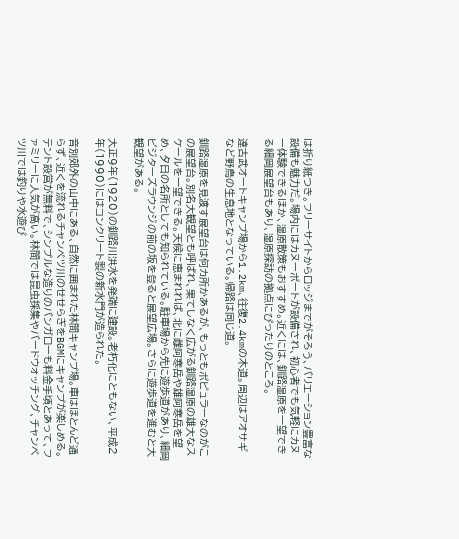は折り紙つき。フリーサイトからロッジまでがそろう、バリエーション豊富な設備も魅力だ。場内にはカヌーポートが設備され、初心者でも気軽にカヌー体験できるほか、湿原散策もおすすめ。近くには、釧路湿原を一望できる細岡展望台もあり、湿原探訪の拠点にぴったりのところ。

達古武オートキャンプ場から1.2km、往復2.4kmの木道。周辺はアオサギなど野鳥の生息地となっている。帰路は同じ道。

釧路湿原を見渡す展望台は何カ所かあるが、もっともポピュラーなのがこの展望台。別名大観望とも呼ばれ、果てしなく広がる釧路湿原の雄大なスケールを一望できる。天候に恵まれれば、北に雌阿寒岳や雄阿寒岳を望め、夕日の名所としても知られている。駐車場から先に遊歩道があり、細岡ビジターズラウンジの前の坂を登ると展望広場。さらに遊歩道を進むと大観望がある。

大正9年(1920)の釧路川洪水を発端に建設。老朽化にともない、平成2年(1990)にはコンクリート製の新水門が造られた。

音別郊外の山中にある、自然に囲まれた林間キャンプ場。車はほとんど通らず、近くを流れるチャンベツ川のせせらぎをBGMにキャンプが楽しめる。テント設営が無料で、シンプルな造りのバンガローも料金手頃とあって、ファミリーに人気が高い。林間では昆虫採集やバードウォッチング、チャンベツ川では釣りや水遊び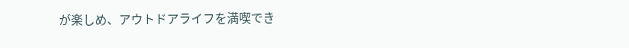が楽しめ、アウトドアライフを満喫でき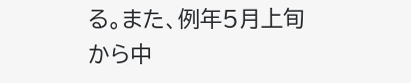る。また、例年5月上旬から中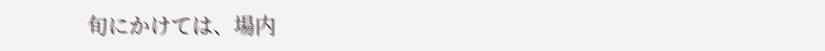旬にかけては、場内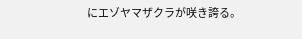にエゾヤマザクラが咲き誇る。